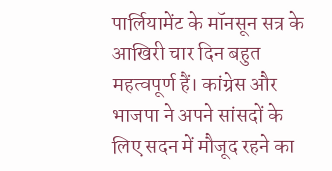पार्लियामेंट के मॉनसून सत्र के आखिरी चार दिन बहुत महत्वपूर्ण हैं। कांग्रेस और भाजपा ने अपने सांसदों के लिए सदन में मौजूद रहने का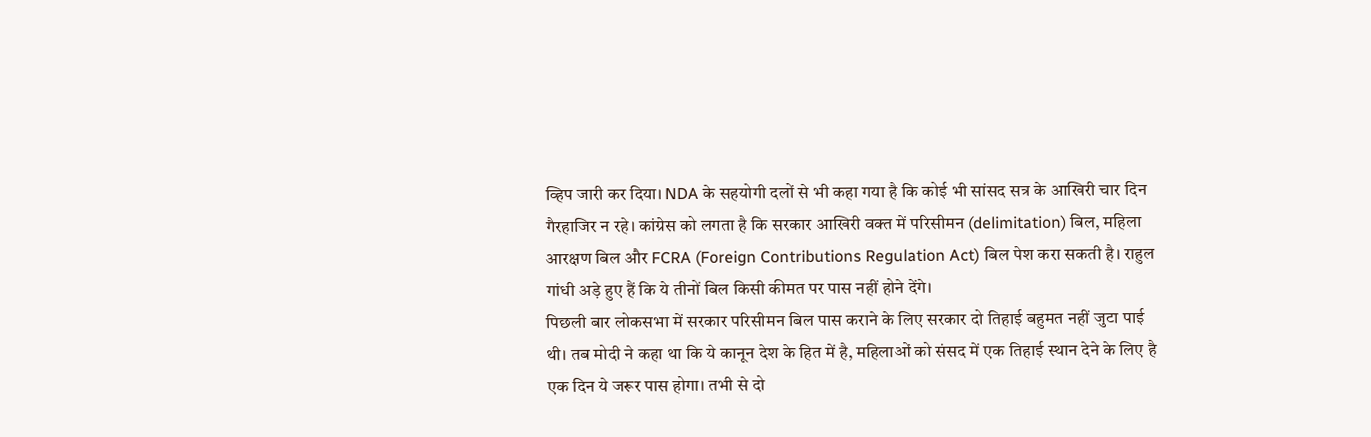व्हिप जारी कर दिया। NDA के सहयोगी दलों से भी कहा गया है कि कोई भी सांसद सत्र के आखिरी चार दिन गैरहाजिर न रहे। कांग्रेस को लगता है कि सरकार आखिरी वक्त में परिसीमन (delimitation) बिल, महिला आरक्षण बिल और FCRA (Foreign Contributions Regulation Act) बिल पेश करा सकती है। राहुल गांधी अड़े हुए हैं कि ये तीनों बिल किसी कीमत पर पास नहीं होने देंगे।
पिछली बार लोकसभा में सरकार परिसीमन बिल पास कराने के लिए सरकार दो तिहाई बहुमत नहीं जुटा पाई थी। तब मोदी ने कहा था कि ये कानून देश के हित में है, महिलाओं को संसद में एक तिहाई स्थान देने के लिए है एक दिन ये जरूर पास होगा। तभी से दो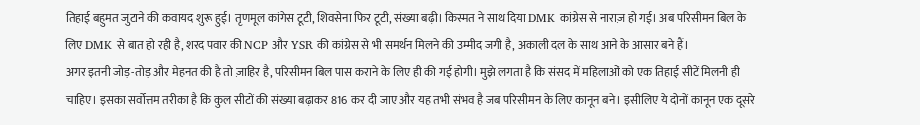तिहाई बहुमत जुटाने की कवायद शुरू हुई। तृणमूल कांगेस टूटी, शिवसेना फिर टूटी, संख्या बढ़ी। किस्मत ने साथ दिया DMK कांग्रेस से नाराज़ हो गई। अब परिसीमन बिल के लिए DMK से बात हो रही है, शरद पवार की NCP और YSR की कांग्रेस से भी समर्थन मिलने की उम्मीद जगी है, अकाली दल के साथ आने के आसार बने हैं।
अगर इतनी जोड़-तोड़ और मेहनत की है तो ज़ाहिर है, परिसीमन बिल पास कराने के लिए ही की गई होगी। मुझे लगता है कि संसद में महिलाओं को एक तिहाई सीटें मिलनी ही चाहिए। इसका सर्वोत्तम तरीका है कि कुल सीटों की संख्या बढ़ाकर 816 कर दी जाए और यह तभी संभव है जब परिसीमन के लिए कानून बने। इसीलिए ये दोनों कानून एक दूसरे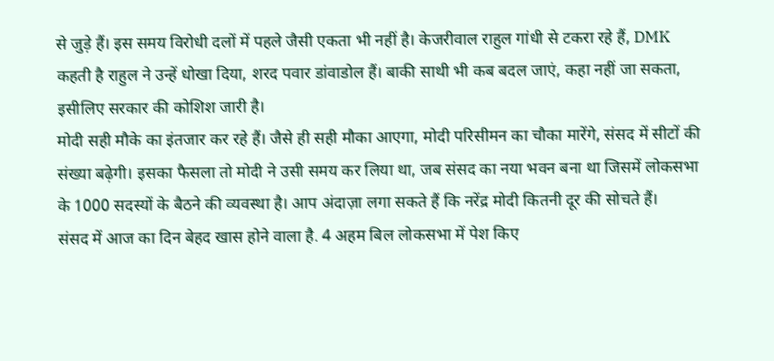से जुड़े हैं। इस समय विरोधी दलों में पहले जैसी एकता भी नहीं है। केजरीवाल राहुल गांधी से टकरा रहे हैं, DMK कहती है राहुल ने उन्हें धोखा दिया, शरद पवार डांवाडोल हैं। बाकी साथी भी कब बदल जाएं, कहा नहीं जा सकता, इसीलिए सरकार की कोशिश जारी है।
मोदी सही मौके का इंतजार कर रहे हैं। जैसे ही सही मौका आएगा, मोदी परिसीमन का चौका मारेंगे, संसद में सीटों की संख्या बढ़ेगी। इसका फैसला तो मोदी ने उसी समय कर लिया था, जब संसद का नया भवन बना था जिसमें लोकसभा के 1000 सदस्यों के बैठने की व्यवस्था है। आप अंदाज़ा लगा सकते हैं कि नरेंद्र मोदी कितनी दूर की सोचते हैं।
संसद में आज का दिन बेहद खास होने वाला है. 4 अहम बिल लोकसभा में पेश किए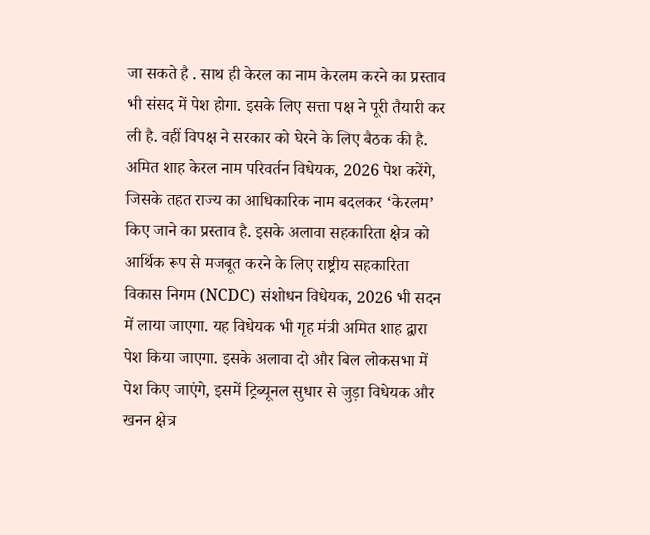जा सकते है . साथ ही केरल का नाम केरलम करने का प्रस्ताव भी संसद में पेश होगा. इसके लिए सत्ता पक्ष ने पूरी तैयारी कर ली है. वहीं विपक्ष ने सरकार को घेरने के लिए बैठक की है. अमित शाह केरल नाम परिवर्तन विधेयक, 2026 पेश करेंगे, जिसके तहत राज्य का आधिकारिक नाम बदलकर ‘केरलम’ किए जाने का प्रस्ताव है. इसके अलावा सहकारिता क्षेत्र को आर्थिक रूप से मजबूत करने के लिए राष्ट्रीय सहकारिता विकास निगम (NCDC) संशोधन विधेयक, 2026 भी सदन में लाया जाएगा. यह विधेयक भी गृह मंत्री अमित शाह द्वारा पेश किया जाएगा. इसके अलावा दो और बिल लोकसभा में पेश किए जाएंगे, इसमें ट्रिब्यूनल सुधार से जुड़ा विधेयक और खनन क्षेत्र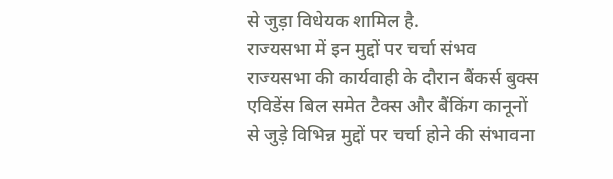से जुड़ा विधेयक शामिल है.
राज्यसभा में इन मुद्दों पर चर्चा संभव
राज्यसभा की कार्यवाही के दौरान बैंकर्स बुक्स एविडेंस बिल समेत टैक्स और बैंकिंग कानूनों से जुड़े विभिन्न मुद्दों पर चर्चा होने की संभावना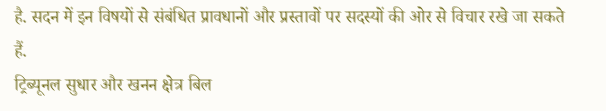है. सदन में इन विषयों से संबंधित प्रावधानों और प्रस्तावों पर सदस्यों की ओर से विचार रखे जा सकते हैं.
ट्रिब्यूनल सुधार और खनन क्षेत्र बिल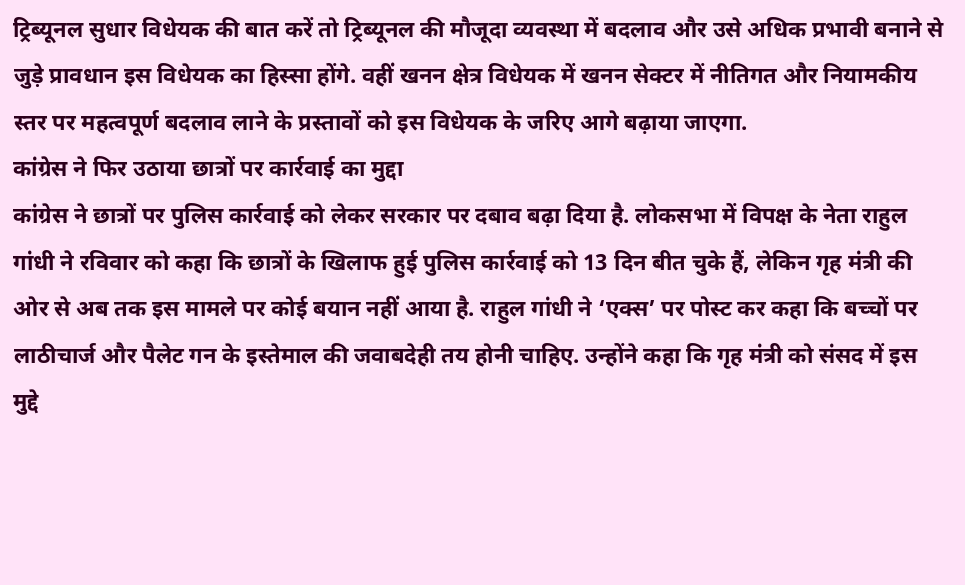ट्रिब्यूनल सुधार विधेयक की बात करें तो ट्रिब्यूनल की मौजूदा व्यवस्था में बदलाव और उसे अधिक प्रभावी बनाने से जुड़े प्रावधान इस विधेयक का हिस्सा होंगे. वहीं खनन क्षेत्र विधेयक में खनन सेक्टर में नीतिगत और नियामकीय स्तर पर महत्वपूर्ण बदलाव लाने के प्रस्तावों को इस विधेयक के जरिए आगे बढ़ाया जाएगा.
कांग्रेस ने फिर उठाया छात्रों पर कार्रवाई का मुद्दा
कांग्रेस ने छात्रों पर पुलिस कार्रवाई को लेकर सरकार पर दबाव बढ़ा दिया है. लोकसभा में विपक्ष के नेता राहुल गांधी ने रविवार को कहा कि छात्रों के खिलाफ हुई पुलिस कार्रवाई को 13 दिन बीत चुके हैं, लेकिन गृह मंत्री की ओर से अब तक इस मामले पर कोई बयान नहीं आया है. राहुल गांधी ने ‘एक्स’ पर पोस्ट कर कहा कि बच्चों पर लाठीचार्ज और पैलेट गन के इस्तेमाल की जवाबदेही तय होनी चाहिए. उन्होंने कहा कि गृह मंत्री को संसद में इस मुद्दे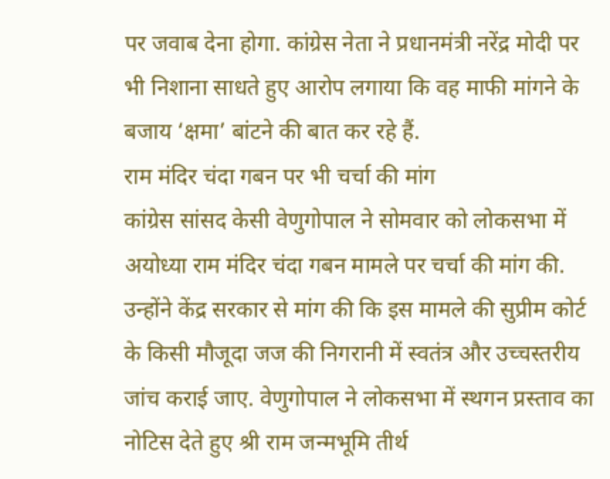पर जवाब देना होगा. कांग्रेस नेता ने प्रधानमंत्री नरेंद्र मोदी पर भी निशाना साधते हुए आरोप लगाया कि वह माफी मांगने के बजाय ‘क्षमा’ बांटने की बात कर रहे हैं.
राम मंदिर चंदा गबन पर भी चर्चा की मांग
कांग्रेस सांसद केसी वेणुगोपाल ने सोमवार को लोकसभा में अयोध्या राम मंदिर चंदा गबन मामले पर चर्चा की मांग की. उन्होंने केंद्र सरकार से मांग की कि इस मामले की सुप्रीम कोर्ट के किसी मौजूदा जज की निगरानी में स्वतंत्र और उच्चस्तरीय जांच कराई जाए. वेणुगोपाल ने लोकसभा में स्थगन प्रस्ताव का नोटिस देते हुए श्री राम जन्मभूमि तीर्थ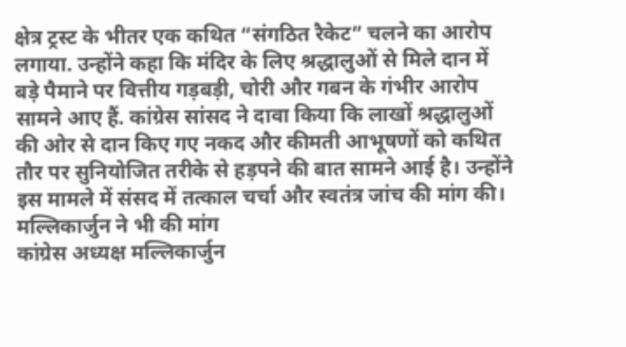क्षेत्र ट्रस्ट के भीतर एक कथित “संगठित रैकेट” चलने का आरोप लगाया. उन्होंने कहा कि मंदिर के लिए श्रद्धालुओं से मिले दान में बड़े पैमाने पर वित्तीय गड़बड़ी, चोरी और गबन के गंभीर आरोप सामने आए हैं. कांग्रेस सांसद ने दावा किया कि लाखों श्रद्धालुओं की ओर से दान किए गए नकद और कीमती आभूषणों को कथित तौर पर सुनियोजित तरीके से हड़पने की बात सामने आई है। उन्होंने इस मामले में संसद में तत्काल चर्चा और स्वतंत्र जांच की मांग की।
मल्लिकार्जुन ने भी की मांग
कांग्रेस अध्यक्ष मल्लिकार्जुन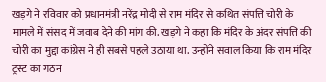खड़गे ने रविवार को प्रधानमंत्री नरेंद्र मोदी से राम मंदिर से कथित संपत्ति चोरी के मामले में संसद में जवाब देने की मांग की. खड़गे ने कहा कि मंदिर के अंदर संपत्ति की चोरी का मुद्दा कांग्रेस ने ही सबसे पहले उठाया था. उन्होंने सवाल किया कि राम मंदिर ट्रस्ट का गठन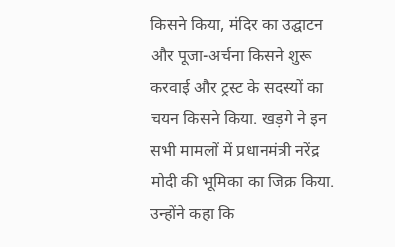किसने किया, मंदिर का उद्घाटन और पूजा-अर्चना किसने शुरू करवाई और ट्रस्ट के सदस्यों का चयन किसने किया. खड़गे ने इन सभी मामलों में प्रधानमंत्री नरेंद्र मोदी की भूमिका का जिक्र किया. उन्होंने कहा कि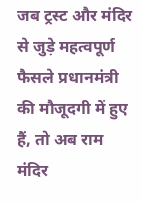जब ट्रस्ट और मंदिर से जुड़े महत्वपूर्ण फैसले प्रधानमंत्री की मौजूदगी में हुए हैं, तो अब राम मंदिर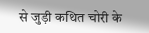से जुड़ी कथित चोरी के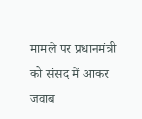मामले पर प्रधानमंत्री को संसद में आकर जवाब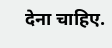देना चाहिए.